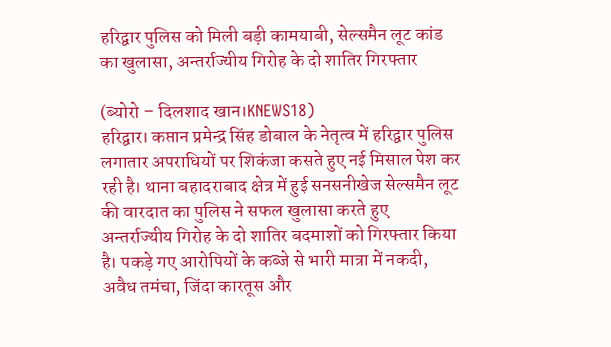हरिद्वार पुलिस को मिली बड़ी कामयाबी, सेल्समैन लूट कांड का खुलासा, अन्तर्राज्यीय गिरोह के दो शातिर गिरफ्तार

(ब्योरो – दिलशाद खान।KNEWS18)
हरिद्वार। कप्तान प्रमेन्द्र सिंह डोबाल के नेतृत्व में हरिद्वार पुलिस लगातार अपराधियों पर शिकंजा कसते हुए नई मिसाल पेश कर रही है। थाना बहादराबाद क्षेत्र में हुई सनसनीखेज सेल्समैन लूट की वारदात का पुलिस ने सफल खुलासा करते हुए अन्तर्राज्यीय गिरोह के दो शातिर बदमाशों को गिरफ्तार किया है। पकड़े गए आरोपियों के कब्जे से भारी मात्रा में नकदी, अवैध तमंचा, जिंदा कारतूस और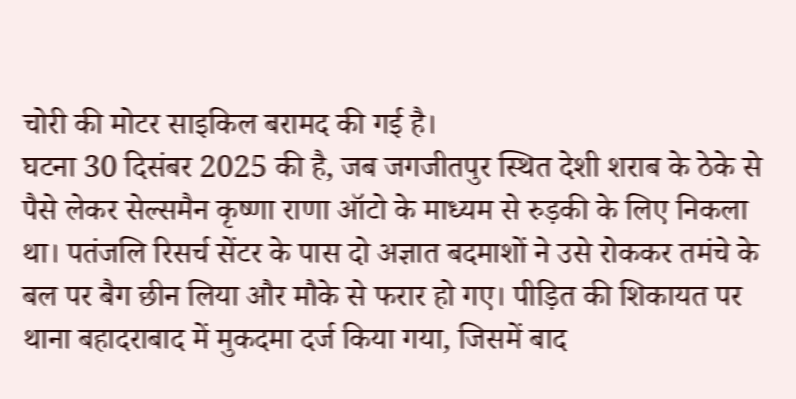चोरी की मोटर साइकिल बरामद की गई है।
घटना 30 दिसंबर 2025 की है, जब जगजीतपुर स्थित देशी शराब के ठेके से पैसे लेकर सेल्समैन कृष्णा राणा ऑटो के माध्यम से रुड़की के लिए निकला था। पतंजलि रिसर्च सेंटर के पास दो अज्ञात बदमाशों ने उसे रोककर तमंचे के बल पर बैग छीन लिया और मौके से फरार हो गए। पीड़ित की शिकायत पर थाना बहादराबाद में मुकदमा दर्ज किया गया, जिसमें बाद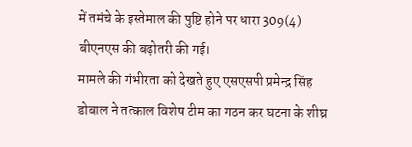में तमंचे के इस्तेमाल की पुष्टि होने पर धारा 309(4) बीएनएस की बढ़ोतरी की गई।
मामले की गंभीरता को देखते हुए एसएसपी प्रमेन्द्र सिंह डोबाल ने तत्काल विशेष टीम का गठन कर घटना के शीघ्र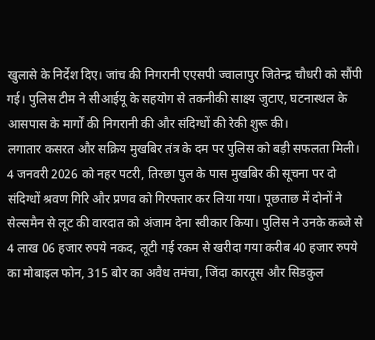खुलासे के निर्देश दिए। जांच की निगरानी एएसपी ज्वालापुर जितेन्द्र चौधरी को सौंपी गई। पुलिस टीम ने सीआईयू के सहयोग से तकनीकी साक्ष्य जुटाए, घटनास्थल के आसपास के मार्गों की निगरानी की और संदिग्धों की रेकी शुरू की।
लगातार कसरत और सक्रिय मुखबिर तंत्र के दम पर पुलिस को बड़ी सफलता मिली। 4 जनवरी 2026 को नहर पटरी, तिरछा पुल के पास मुखबिर की सूचना पर दो संदिग्धों श्रवण गिरि और प्रणव को गिरफ्तार कर लिया गया। पूछताछ में दोनों ने सेल्समैन से लूट की वारदात को अंजाम देना स्वीकार किया। पुलिस ने उनके कब्जे से 4 लाख 06 हजार रुपये नकद, लूटी गई रकम से खरीदा गया करीब 40 हजार रुपये का मोबाइल फोन, 315 बोर का अवैध तमंचा, जिंदा कारतूस और सिडकुल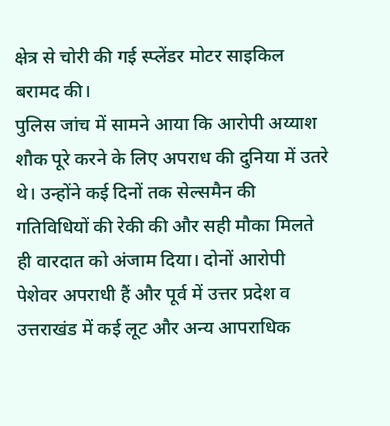क्षेत्र से चोरी की गई स्प्लेंडर मोटर साइकिल बरामद की।
पुलिस जांच में सामने आया कि आरोपी अय्याश शौक पूरे करने के लिए अपराध की दुनिया में उतरे थे। उन्होंने कई दिनों तक सेल्समैन की गतिविधियों की रेकी की और सही मौका मिलते ही वारदात को अंजाम दिया। दोनों आरोपी पेशेवर अपराधी हैं और पूर्व में उत्तर प्रदेश व उत्तराखंड में कई लूट और अन्य आपराधिक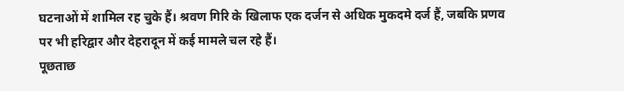घटनाओं में शामिल रह चुके हैं। श्रवण गिरि के खिलाफ एक दर्जन से अधिक मुकदमे दर्ज हैं, जबकि प्रणव पर भी हरिद्वार और देहरादून में कई मामले चल रहे हैं।
पूछताछ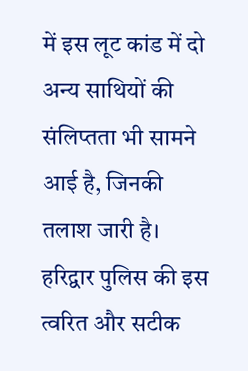में इस लूट कांड में दो अन्य साथियों की संलिप्तता भी सामने आई है, जिनकी तलाश जारी है। हरिद्वार पुलिस की इस त्वरित और सटीक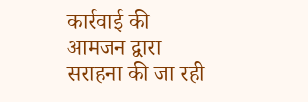कार्रवाई की आमजन द्वारा सराहना की जा रही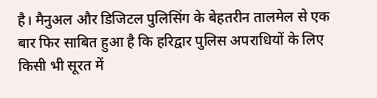है। मैनुअल और डिजिटल पुलिसिंग के बेहतरीन तालमेल से एक बार फिर साबित हुआ है कि हरिद्वार पुलिस अपराधियों के लिए किसी भी सूरत में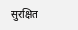सुरक्षित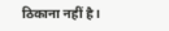ठिकाना नहीं है।